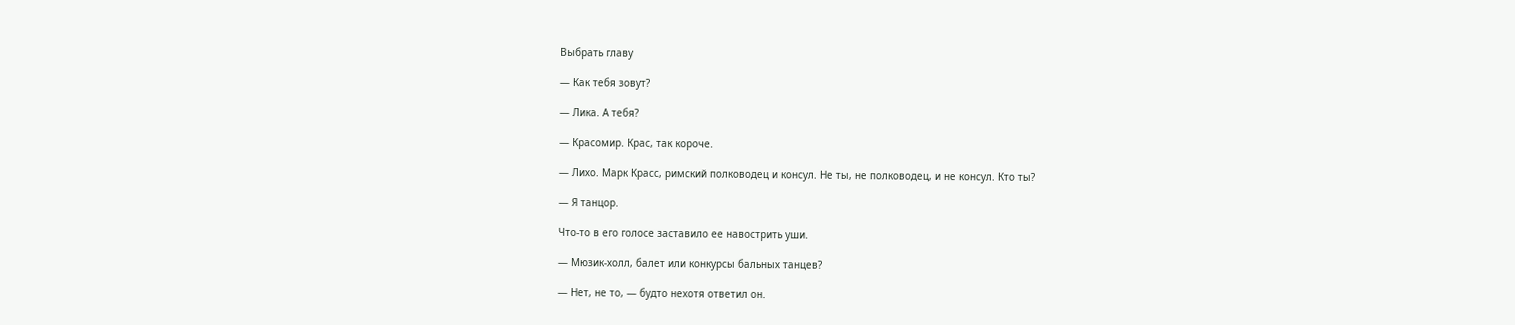Выбрать главу

— Как тебя зовут?

— Лика. А тебя?

— Красомир. Крас, так короче.

— Лихо. Марк Красс, римский полководец и консул. Не ты, не полководец, и не консул. Кто ты?

— Я танцор.

Что-то в его голосе заставило ее навострить уши.

— Мюзик-холл, балет или конкурсы бальных танцев?

— Нет, не то, — будто нехотя ответил он.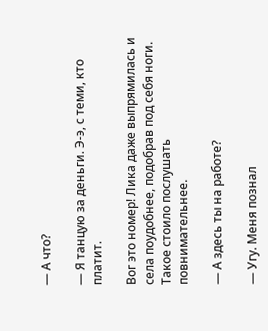— А что?

— Я танцую за деньги. Э-э, с теми, кто платит.

Вог это номер! Лика даже выпрямилась и села поудобнее, подобрав под себя ноги. Такое стоило послушать повнимательнее.

— А здесь ты на работе?

— Угу. Меня познал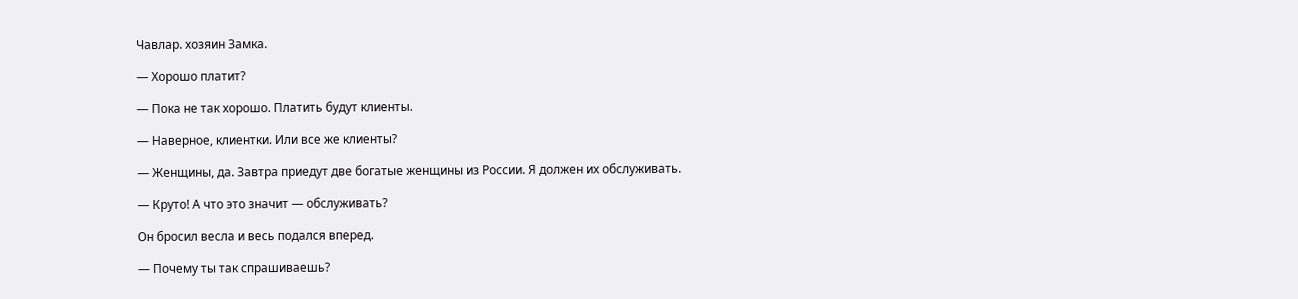Чавлар. хозяин Замка.

— Хорошо платит?

— Пока не так хорошо. Платить будут клиенты.

— Наверное, клиентки. Или все же клиенты?

— Женщины, да. Завтра приедут две богатые женщины из России. Я должен их обслуживать.

— Круто! А что это значит — обслуживать?

Он бросил весла и весь подался вперед.

— Почему ты так спрашиваешь?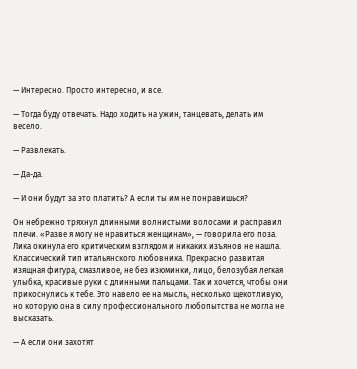— Интересно. Просто интересно, и все.

— Тогда буду отвечать. Надо ходить на ужин, танцевать, делать им весело.

— Развлекать.

— Да-да.

— И они будут за это платить? А если ты им не понравишься?

Он небрежно тряхнул длинными волнистыми волосами и расправил плечи. «Разве я могу не нравиться женщинам», — говорила его поза. Лика окинула его критическим взглядом и никаких изъянов не нашла. Классический тип итальянского любовника. Прекрасно развитая изящная фигура, смазливое, не без изюминки, лицо, белозубая легкая улыбка, красивые руки с длинными пальцами. Так и хочется, чтобы они прикоснулись к тебе. Это навело ее на мысль, несколько щекотливую, но которую она в силу профессионального любопытства не могла не высказать.

— А если они захотят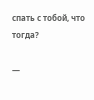спать с тобой, что тогда?

—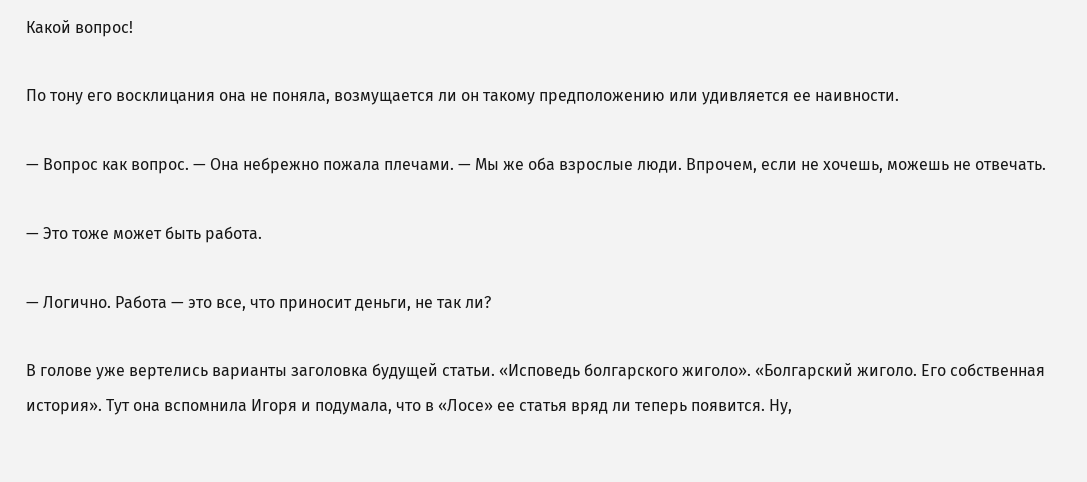Какой вопрос!

По тону его восклицания она не поняла, возмущается ли он такому предположению или удивляется ее наивности.

— Вопрос как вопрос. — Она небрежно пожала плечами. — Мы же оба взрослые люди. Впрочем, если не хочешь, можешь не отвечать.

— Это тоже может быть работа.

— Логично. Работа — это все, что приносит деньги, не так ли?

В голове уже вертелись варианты заголовка будущей статьи. «Исповедь болгарского жиголо». «Болгарский жиголо. Его собственная история». Тут она вспомнила Игоря и подумала, что в «Лосе» ее статья вряд ли теперь появится. Ну,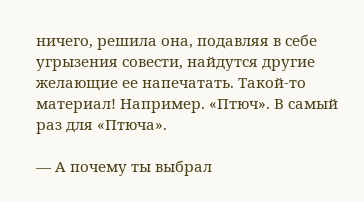ничего, решила она, подавляя в себе угрызения совести, найдутся другие желающие ее напечатать. Такой-то материал! Например. «Птюч». В самый раз для «Птюча».

— А почему ты выбрал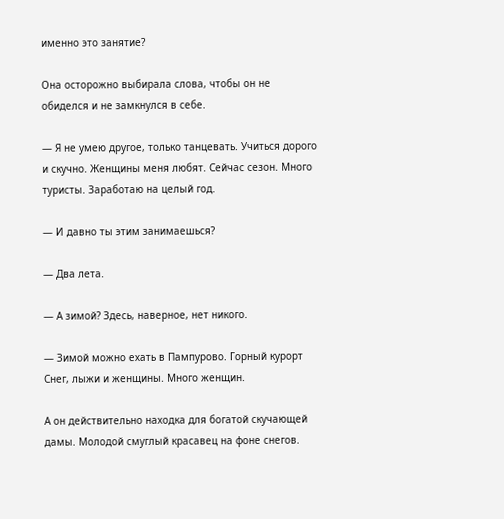именно это занятие?

Она осторожно выбирала слова, чтобы он не обиделся и не замкнулся в себе.

— Я не умею другое, только танцевать. Учиться дорого и скучно. Женщины меня любят. Сейчас сезон. Много туристы. Заработаю на целый год.

— И давно ты этим занимаешься?

— Два лета.

— А зимой? Здесь, наверное, нет никого.

— Зимой можно ехать в Пампурово. Горный курорт Снег, лыжи и женщины. Много женщин.

А он действительно находка для богатой скучающей дамы. Молодой смуглый красавец на фоне снегов.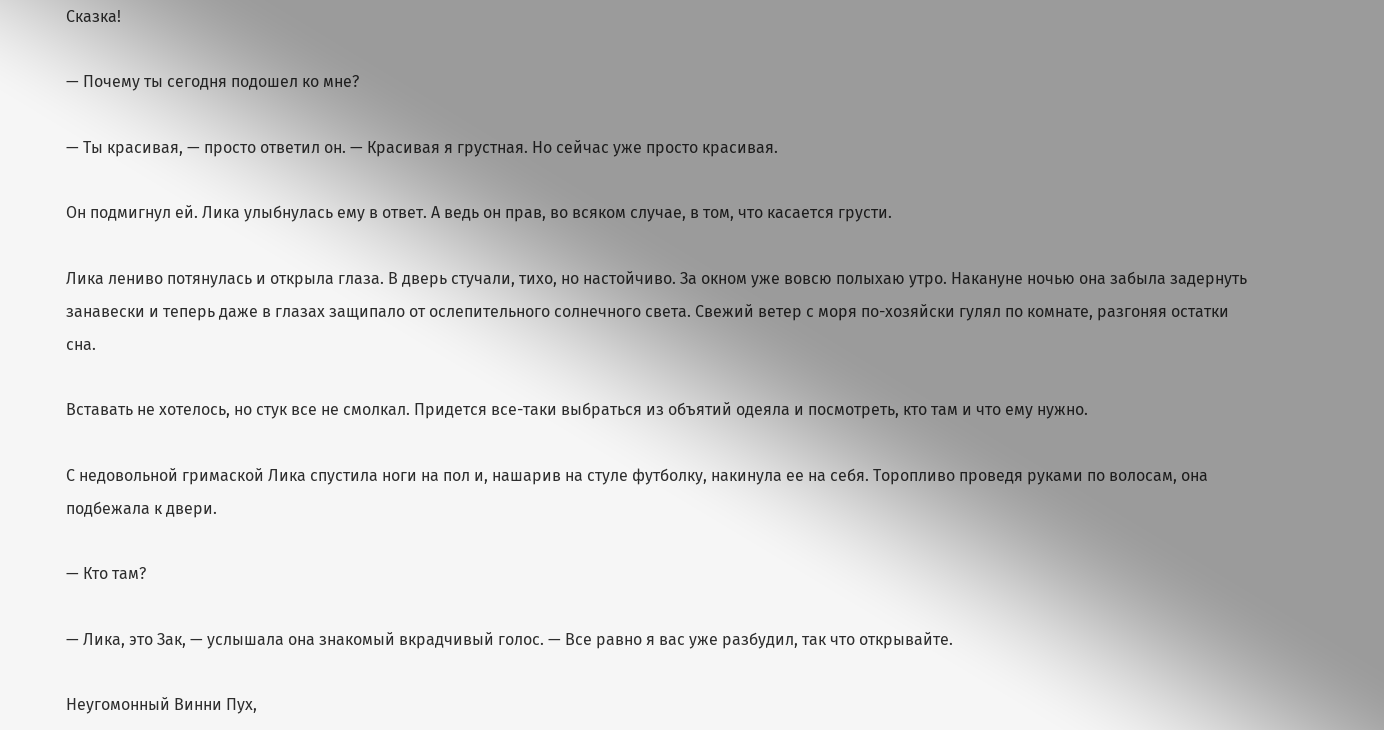Сказка!

— Почему ты сегодня подошел ко мне?

— Ты красивая, — просто ответил он. — Красивая я грустная. Но сейчас уже просто красивая.

Он подмигнул ей. Лика улыбнулась ему в ответ. А ведь он прав, во всяком случае, в том, что касается грусти.

Ликa лениво потянулась и открыла глаза. В дверь стучали, тихо, но настойчиво. За окном уже вовсю полыхаю утро. Накануне ночью она забыла задернуть занавески и теперь даже в глазах защипало от ослепительного солнечного света. Свежий ветер с моря по-хозяйски гулял по комнате, разгоняя остатки сна.

Вставать не хотелось, но стук все не смолкал. Придется все-таки выбраться из объятий одеяла и посмотреть, кто там и что ему нужно.

С недовольной гримаской Лика спустила ноги на пол и, нашарив на стуле футболку, накинула ее на себя. Торопливо проведя руками по волосам, она подбежала к двери.

— Кто там?

— Лика, это Зак, — услышала она знакомый вкрадчивый голос. — Все равно я вас уже разбудил, так что открывайте.

Неугомонный Винни Пух,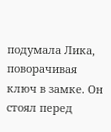подумала Лика, поворачивая ключ в замке. Он стоял перед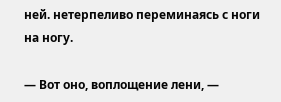ней. нетерпеливо переминаясь с ноги на ногу.

— Вот оно, воплощение лени, —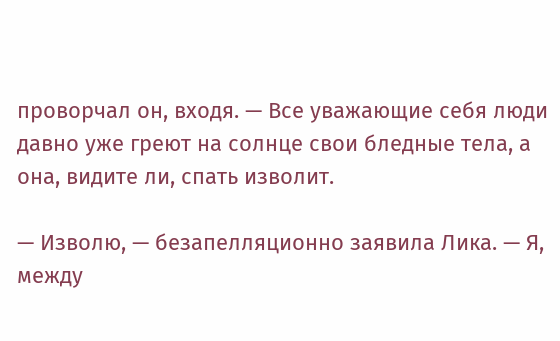проворчал он, входя. — Все уважающие себя люди давно уже греют на солнце свои бледные тела, а она, видите ли, спать изволит.

— Изволю, — безапелляционно заявила Лика. — Я, между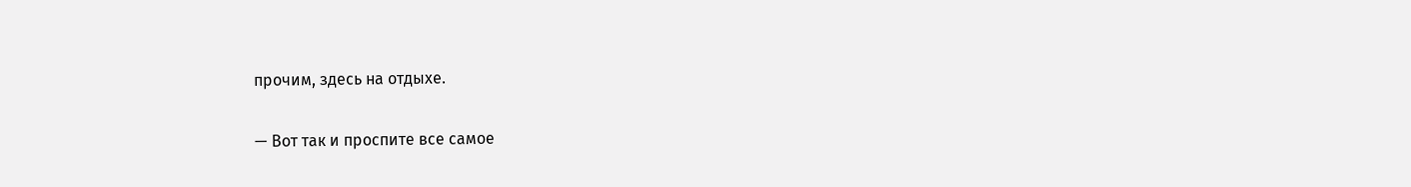прочим, здесь на отдыхе.

— Вот так и проспите все самое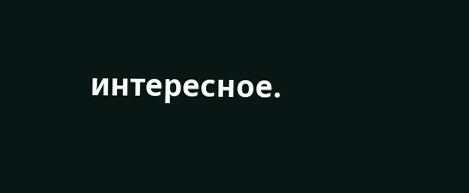интересное.